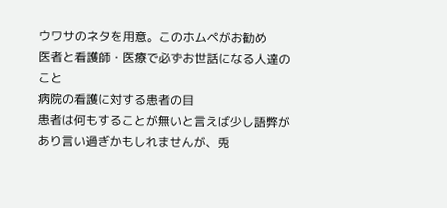ウワサのネタを用意。このホムペがお勧め
医者と看護師・医療で必ずお世話になる人達のこと
病院の看護に対する患者の目
患者は何もすることが無いと言えば少し語弊があり言い過ぎかもしれませんが、兎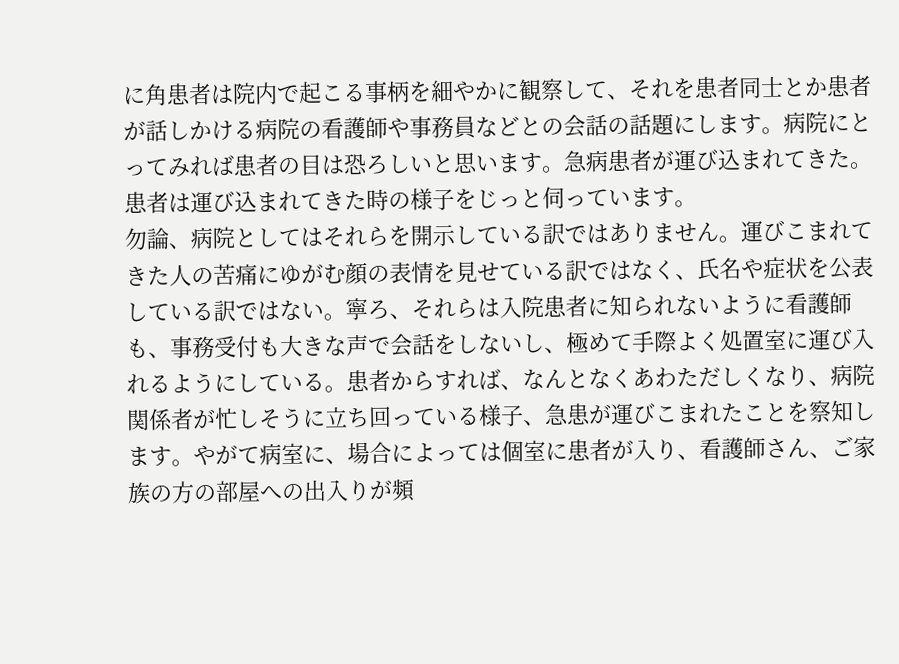に角患者は院内で起こる事柄を細やかに観察して、それを患者同士とか患者が話しかける病院の看護師や事務員などとの会話の話題にします。病院にとってみれば患者の目は恐ろしいと思います。急病患者が運び込まれてきた。患者は運び込まれてきた時の様子をじっと伺っています。
勿論、病院としてはそれらを開示している訳ではありません。運びこまれてきた人の苦痛にゆがむ顔の表情を見せている訳ではなく、氏名や症状を公表している訳ではない。寧ろ、それらは入院患者に知られないように看護師も、事務受付も大きな声で会話をしないし、極めて手際よく処置室に運び入れるようにしている。患者からすれば、なんとなくあわただしくなり、病院関係者が忙しそうに立ち回っている様子、急患が運びこまれたことを察知します。やがて病室に、場合によっては個室に患者が入り、看護師さん、ご家族の方の部屋への出入りが頻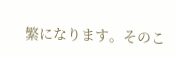繁になります。そのこ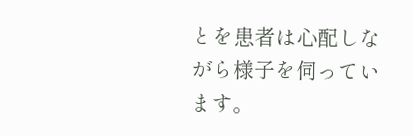とを患者は心配しながら様子を伺っています。